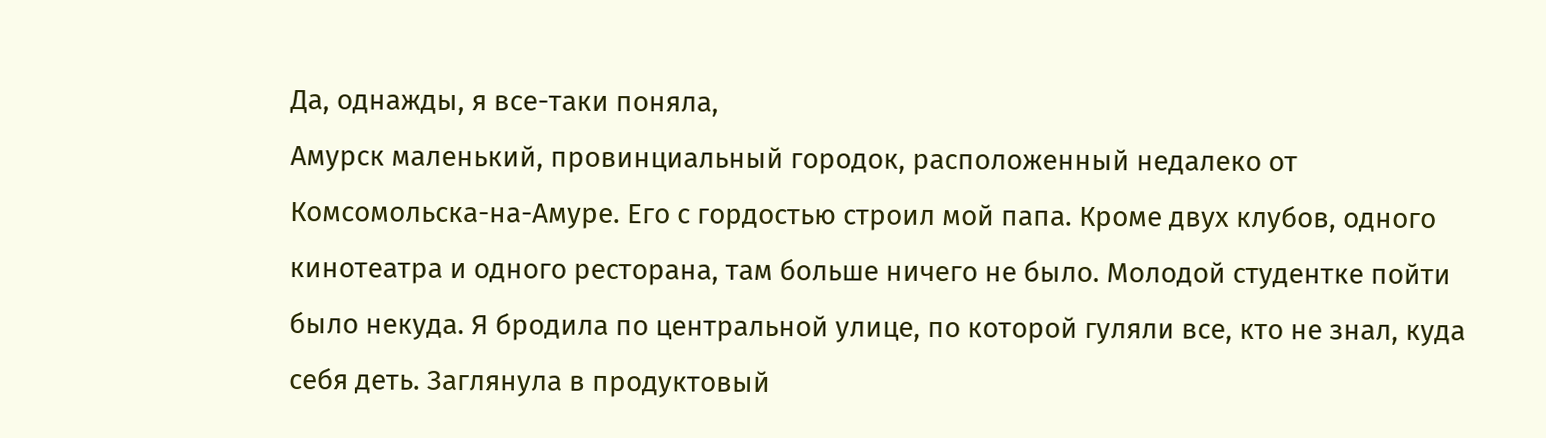Да, однажды, я все-таки поняла,
Амурск маленький, провинциальный городок, расположенный недалеко от Комсомольска-на-Амуре. Его с гордостью строил мой папа. Кроме двух клубов, одного кинотеатра и одного ресторана, там больше ничего не было. Молодой студентке пойти было некуда. Я бродила по центральной улице, по которой гуляли все, кто не знал, куда себя деть. Заглянула в продуктовый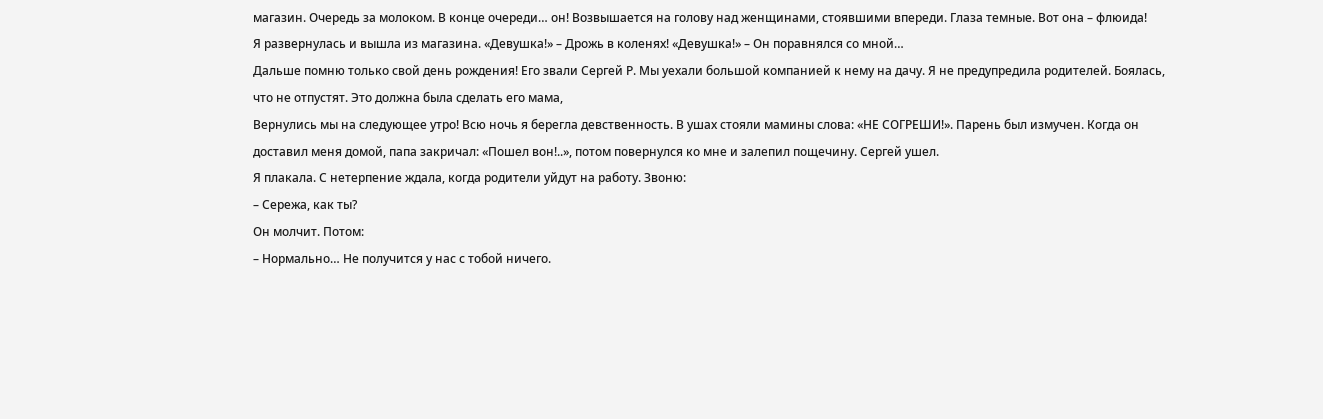магазин. Очередь за молоком. В конце очереди… он! Возвышается на голову над женщинами, стоявшими впереди. Глаза темные. Вот она – флюида!
Я развернулась и вышла из магазина. «Девушка!» – Дрожь в коленях! «Девушка!» – Он поравнялся со мной…
Дальше помню только свой день рождения! Его звали Сергей Р. Мы уехали большой компанией к нему на дачу. Я не предупредила родителей. Боялась, что не отпустят. Это должна была сделать его мама,
Вернулись мы на следующее утро! Всю ночь я берегла девственность. В ушах стояли мамины слова: «НЕ СОГРЕШИ!». Парень был измучен. Когда он доставил меня домой, папа закричал: «Пошел вон!..», потом повернулся ко мне и залепил пощечину. Сергей ушел.
Я плакала. С нетерпение ждала, когда родители уйдут на работу. Звоню:
– Сережа, как ты?
Он молчит. Потом:
– Нормально… Не получится у нас с тобой ничего.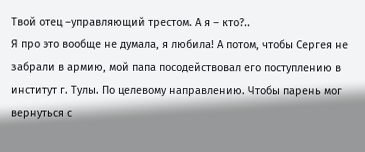Твой отец –управляющий трестом. А я – кто?..
Я про это вообще не думала, я любила! А потом, чтобы Сергея не забрали в армию, мой папа посодействовал его поступлению в институт г. Тулы. По целевому направлению. Чтобы парень мог вернуться с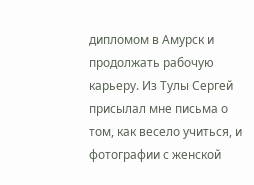дипломом в Амурск и продолжать рабочую карьеру. Из Тулы Сергей присылал мне письма о том, как весело учиться, и фотографии с женской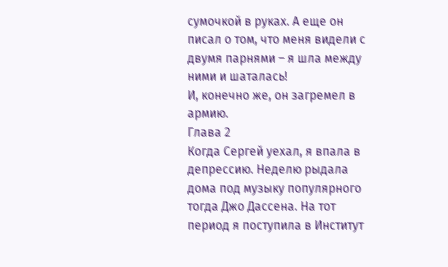сумочкой в руках. А еще он писал о том, что меня видели с двумя парнями – я шла между ними и шаталась!
И, конечно же, он загремел в армию.
Глава 2
Когда Сергей уехал, я впала в депрессию. Неделю рыдала дома под музыку популярного тогда Джо Дассена. На тот период я поступила в Институт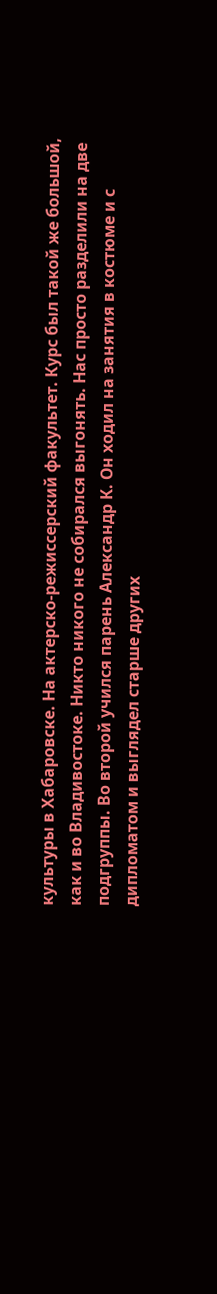культуры в Хабаровске. На актерско-режиссерский факультет. Курс был такой же большой, как и во Владивостоке. Никто никого не собирался выгонять. Нас просто разделили на две подгруппы. Во второй учился парень Александр К. Он ходил на занятия в костюме и с дипломатом и выглядел старше других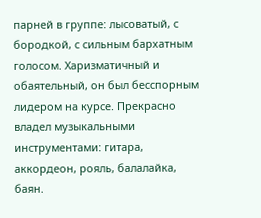парней в группе: лысоватый, с бородкой, с сильным бархатным голосом. Харизматичный и обаятельный, он был бесспорным лидером на курсе. Прекрасно владел музыкальными инструментами: гитара, аккордеон, рояль, балалайка, баян.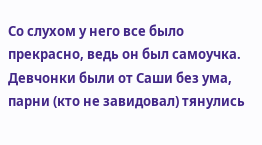Со слухом у него все было прекрасно, ведь он был самоучка. Девчонки были от Саши без ума, парни (кто не завидовал) тянулись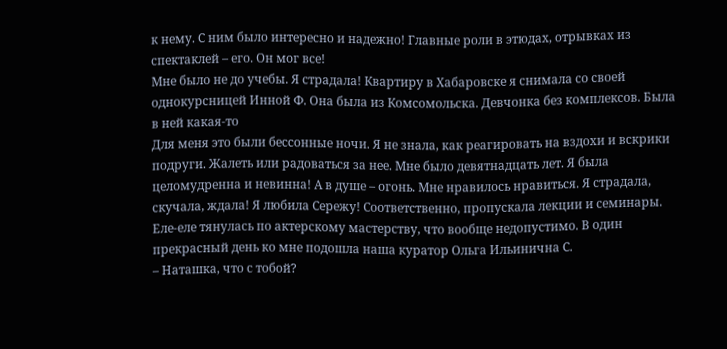к нему. С ним было интересно и надежно! Главные роли в этюдах, отрывках из спектаклей – его. Он мог все!
Мне было не до учебы. Я страдала! Квартиру в Хабаровске я снимала со своей однокурсницей Инной Ф. Она была из Комсомольска. Девчонка без комплексов. Была в ней какая-то
Для меня это были бессонные ночи. Я не знала, как реагировать на вздохи и вскрики подруги. Жалеть или радоваться за нее. Мне было девятнадцать лет. Я была целомудренна и невинна! А в душе – огонь. Мне нравилось нравиться. Я страдала, скучала, ждала! Я любила Сережу! Соответственно, пропускала лекции и семинары. Еле-еле тянулась по актерскому мастерству, что вообще недопустимо. В один прекрасный день ко мне подошла наша куратор Ольга Ильинична С.
– Наташка, что с тобой?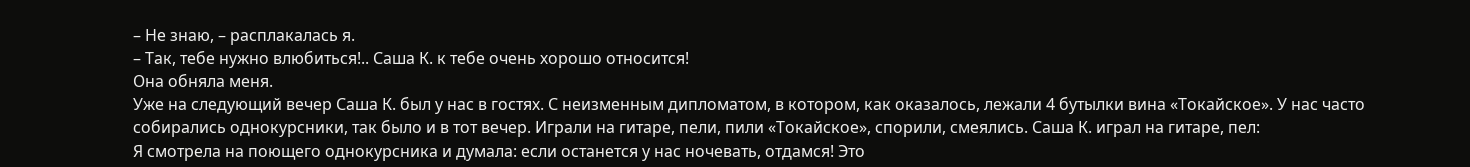– Не знаю, – расплакалась я.
– Так, тебе нужно влюбиться!.. Саша К. к тебе очень хорошо относится!
Она обняла меня.
Уже на следующий вечер Саша К. был у нас в гостях. С неизменным дипломатом, в котором, как оказалось, лежали 4 бутылки вина «Токайское». У нас часто собирались однокурсники, так было и в тот вечер. Играли на гитаре, пели, пили «Токайское», спорили, смеялись. Саша К. играл на гитаре, пел:
Я смотрела на поющего однокурсника и думала: если останется у нас ночевать, отдамся! Это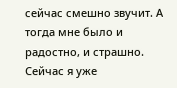сейчас смешно звучит. А тогда мне было и радостно, и страшно. Сейчас я уже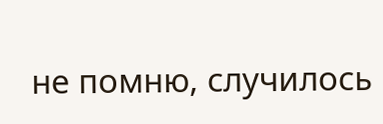не помню, случилось